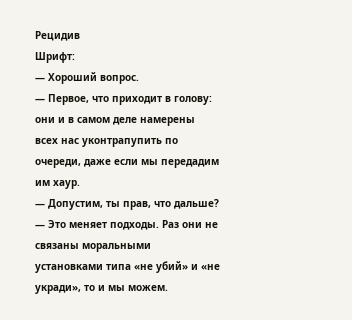Рецидив
Шрифт:
— Хороший вопрос.
— Первое, что приходит в голову: они и в самом деле намерены всех нас уконтрапупить по очереди, даже если мы передадим им хаур.
— Допустим, ты прав, что дальше?
— Это меняет подходы. Раз они не связаны моральными установками типа «не убий» и «не укради», то и мы можем.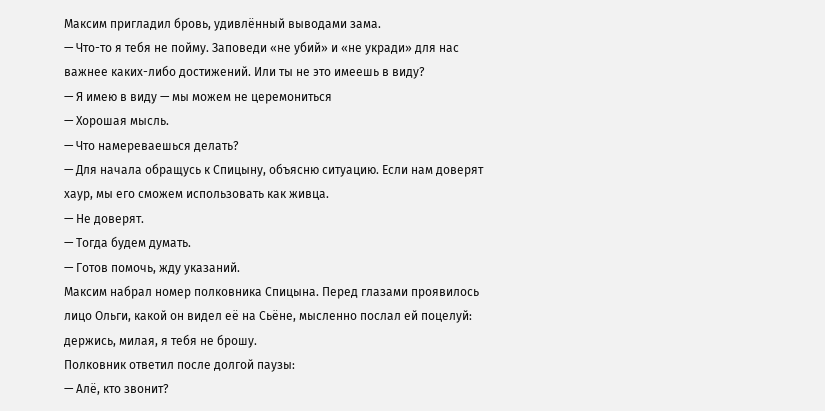Максим пригладил бровь, удивлённый выводами зама.
— Что-то я тебя не пойму. Заповеди «не убий» и «не укради» для нас важнее каких-либо достижений. Или ты не это имеешь в виду?
— Я имею в виду — мы можем не церемониться
— Хорошая мысль.
— Что намереваешься делать?
— Для начала обращусь к Спицыну, объясню ситуацию. Если нам доверят хаур, мы его сможем использовать как живца.
— Не доверят.
— Тогда будем думать.
— Готов помочь, жду указаний.
Максим набрал номер полковника Спицына. Перед глазами проявилось лицо Ольги, какой он видел её на Сьёне, мысленно послал ей поцелуй: держись, милая, я тебя не брошу.
Полковник ответил после долгой паузы:
— Алё, кто звонит?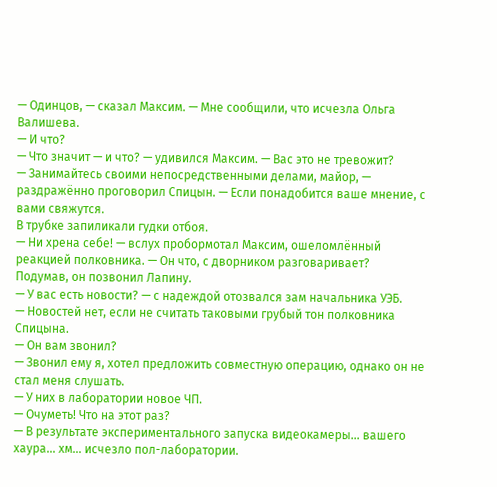— Одинцов, — сказал Максим. — Мне сообщили, что исчезла Ольга Валишева.
— И что?
— Что значит — и что? — удивился Максим. — Вас это не тревожит?
— Занимайтесь своими непосредственными делами, майор, — раздражённо проговорил Спицын. — Если понадобится ваше мнение, с вами свяжутся.
В трубке запиликали гудки отбоя.
— Ни хрена себе! — вслух пробормотал Максим, ошеломлённый реакцией полковника. — Он что, с дворником разговаривает?
Подумав, он позвонил Лапину.
— У вас есть новости? — с надеждой отозвался зам начальника УЭБ.
— Новостей нет, если не считать таковыми грубый тон полковника Спицына.
— Он вам звонил?
— Звонил ему я, хотел предложить совместную операцию, однако он не стал меня слушать.
— У них в лаборатории новое ЧП.
— Очуметь! Что на этот раз?
— В результате экспериментального запуска видеокамеры… вашего хаура… хм… исчезло пол-лаборатории.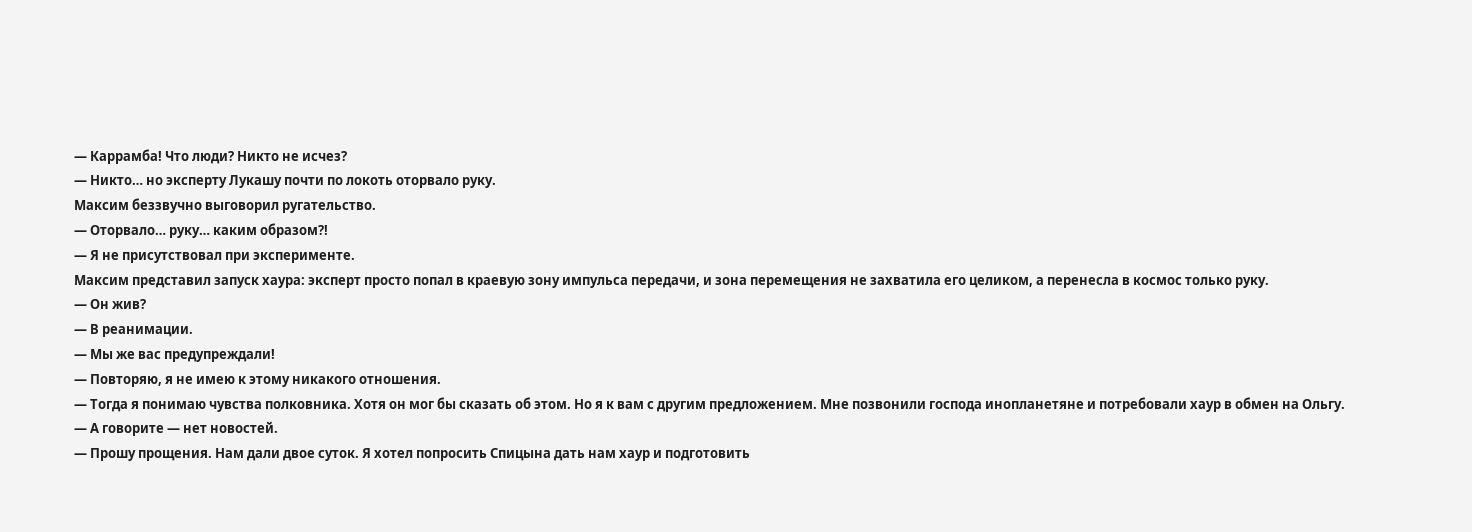— Каррамба! Что люди? Никто не исчез?
— Никто… но эксперту Лукашу почти по локоть оторвало руку.
Максим беззвучно выговорил ругательство.
— Оторвало… руку… каким образом?!
— Я не присутствовал при эксперименте.
Максим представил запуск хаура: эксперт просто попал в краевую зону импульса передачи, и зона перемещения не захватила его целиком, а перенесла в космос только руку.
— Он жив?
— В реанимации.
— Мы же вас предупреждали!
— Повторяю, я не имею к этому никакого отношения.
— Тогда я понимаю чувства полковника. Хотя он мог бы сказать об этом. Но я к вам с другим предложением. Мне позвонили господа инопланетяне и потребовали хаур в обмен на Ольгу.
— А говорите — нет новостей.
— Прошу прощения. Нам дали двое суток. Я хотел попросить Спицына дать нам хаур и подготовить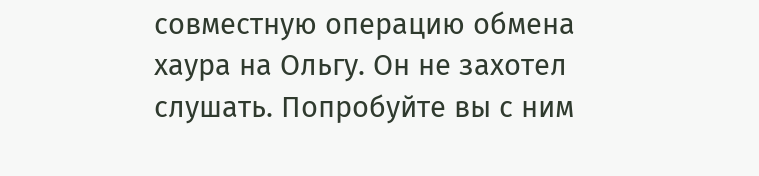совместную операцию обмена хаура на Ольгу. Он не захотел слушать. Попробуйте вы с ним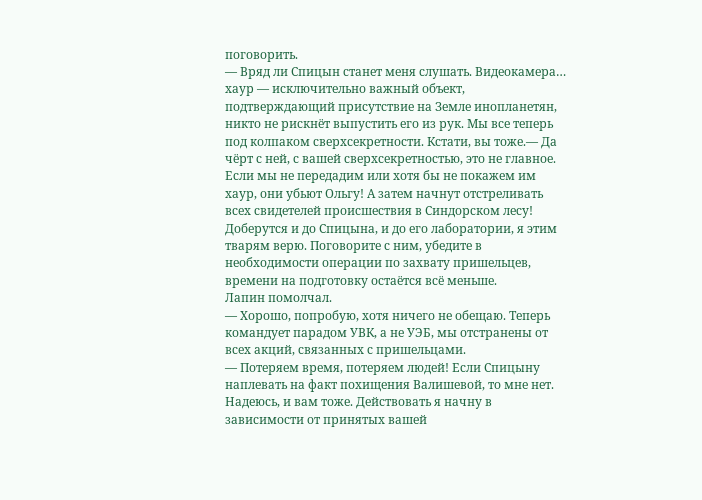поговорить.
— Вряд ли Спицын станет меня слушать. Видеокамера… хаур — исключительно важный объект, подтверждающий присутствие на Земле инопланетян,
никто не рискнёт выпустить его из рук. Мы все теперь под колпаком сверхсекретности. Кстати, вы тоже.— Да чёрт с ней, с вашей сверхсекретностью, это не главное. Если мы не передадим или хотя бы не покажем им хаур, они убьют Ольгу! А затем начнут отстреливать всех свидетелей происшествия в Синдорском лесу! Доберутся и до Спицына, и до его лаборатории, я этим тварям верю. Поговорите с ним, убедите в необходимости операции по захвату пришельцев, времени на подготовку остаётся всё меньше.
Лапин помолчал.
— Хорошо, попробую, хотя ничего не обещаю. Теперь командует парадом УВК, а не УЭБ, мы отстранены от всех акций, связанных с пришельцами.
— Потеряем время, потеряем людей! Если Спицыну наплевать на факт похищения Валишевой, то мне нет. Надеюсь, и вам тоже. Действовать я начну в зависимости от принятых вашей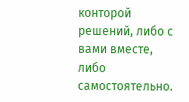конторой решений, либо с вами вместе, либо самостоятельно.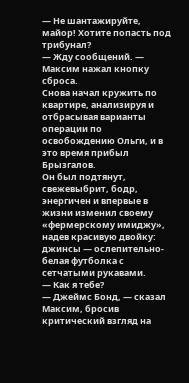— Не шантажируйте, майор! Хотите попасть под трибунал?
— Жду сообщений. — Максим нажал кнопку сброса.
Снова начал кружить по квартире, анализируя и отбрасывая варианты операции по освобождению Ольги, и в это время прибыл Брызгалов.
Он был подтянут, свежевыбрит, бодр, энергичен и впервые в жизни изменил своему «фермерскому имиджу», надев красивую двойку: джинсы — ослепительно-белая футболка с сетчатыми рукавами.
— Как я тебе?
— Джеймс Бонд, — сказал Максим, бросив критический взгляд на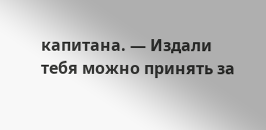капитана. — Издали тебя можно принять за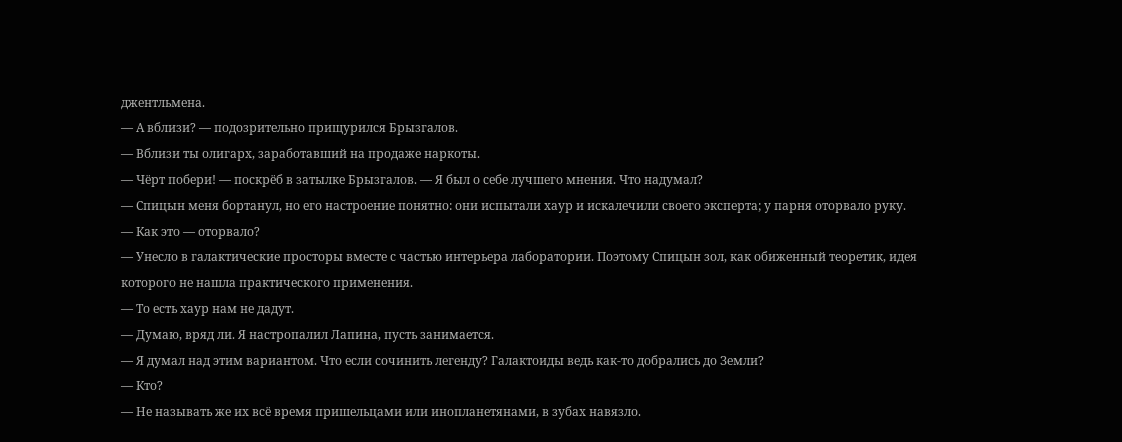джентльмена.
— А вблизи? — подозрительно прищурился Брызгалов.
— Вблизи ты олигарх, заработавший на продаже наркоты.
— Чёрт побери! — поскрёб в затылке Брызгалов. — Я был о себе лучшего мнения. Что надумал?
— Спицын меня бортанул, но его настроение понятно: они испытали хаур и искалечили своего эксперта; у парня оторвало руку.
— Как это — оторвало?
— Унесло в галактические просторы вместе с частью интерьера лаборатории. Поэтому Спицын зол, как обиженный теоретик, идея которого не нашла практического применения.
— То есть хаур нам не дадут.
— Думаю, вряд ли. Я настропалил Лапина, пусть занимается.
— Я думал над этим вариантом. Что если сочинить легенду? Галактоиды ведь как-то добрались до Земли?
— Кто?
— Не называть же их всё время пришельцами или инопланетянами, в зубах навязло.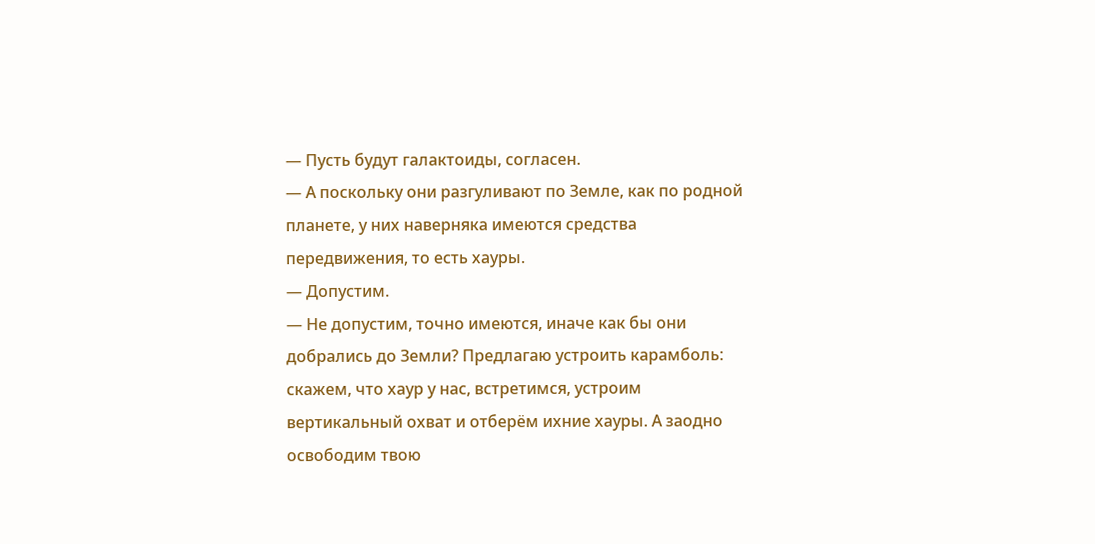— Пусть будут галактоиды, согласен.
— А поскольку они разгуливают по Земле, как по родной планете, у них наверняка имеются средства передвижения, то есть хауры.
— Допустим.
— Не допустим, точно имеются, иначе как бы они добрались до Земли? Предлагаю устроить карамболь: скажем, что хаур у нас, встретимся, устроим вертикальный охват и отберём ихние хауры. А заодно освободим твою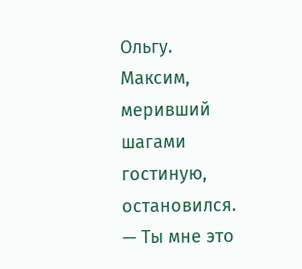Ольгу.
Максим, меривший шагами гостиную, остановился.
— Ты мне это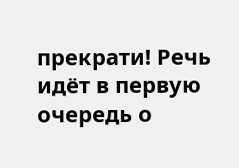прекрати! Речь идёт в первую очередь о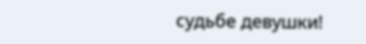судьбе девушки!